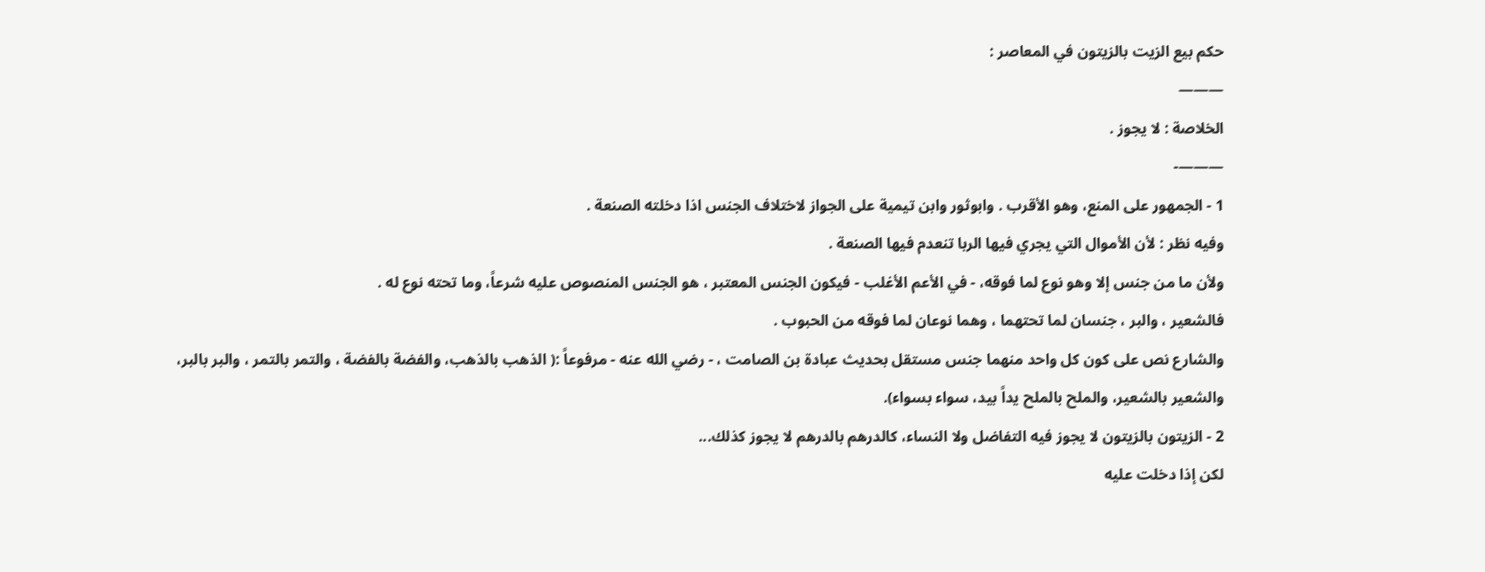حكم بيع الزيت بالزيتون في المعاصر :
———
الخلاصة : لا يجوز .
———-
1 - الجمهور على المنع، وهو الأقرب . وابوثور وابن تيمية على الجواز لاختلاف الجنس اذا دخلته الصنعة .
وفيه نظر : لأن الأموال التي يجري فيها الربا تنعدم فيها الصنعة .
ولأن ما من جنس إلا وهو نوع لما فوقه، - في الأعم الأغلب - فيكون الجنس المعتبر ، هو الجنس المنصوص عليه شرعاً، وما تحته نوع له .
فالشعير ، والبر ، جنسان لما تحتهما ، وهما نوعان لما فوقه من الحبوب .
والشارع نص على كون كل واحد منهما جنس مستقل بحديث عبادة بن الصامت ، - رضي الله عنه - مرفوعاً :( الذهب بالذهب، والفضة بالفضة ، والتمر بالتمر ، والبر بالبر، والشعير بالشعير، والملح بالملح يداً بيد، سواء بسواء).
2 - الزيتون بالزيتون لا يجوز فيه التفاضل ولا النساء، كالدرهم بالدرهم لا يجوز كذلك...
لكن إذا دخلت عليه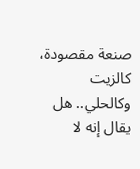صنعة مقصودة، كالزيت وكالحلي.. هل يقال إنه لا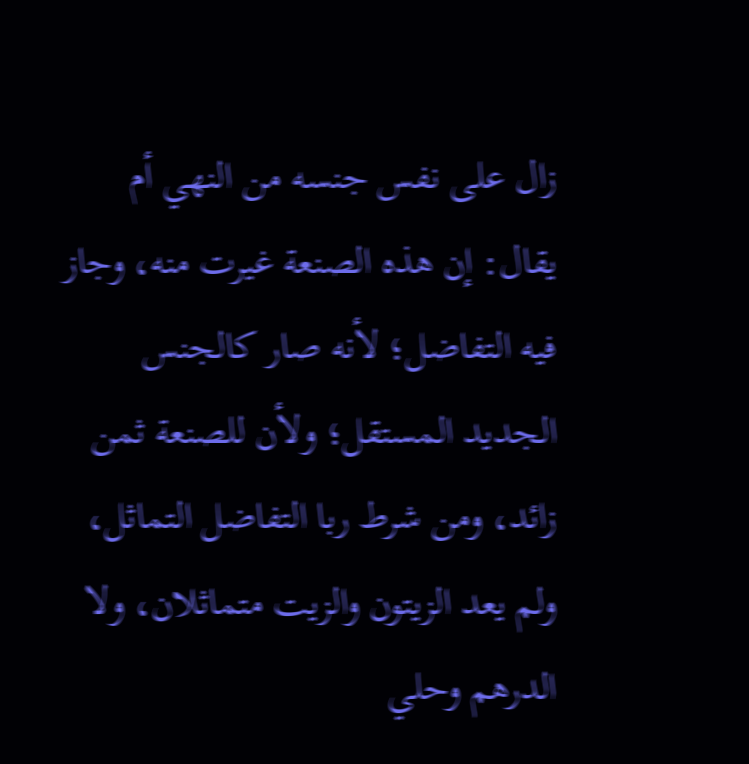زال على نفس جنسه من النهي أم يقال: إن هذه الصنعة غيرت منه، وجاز فيه التفاضل؛ لأنه صار كالجنس الجديد المستقل؛ ولأن للصنعة ثمن زائد، ومن شرط ربا التفاضل التماثل، ولم يعد الزيتون والزيت متماثلان، ولا الدرهم وحلي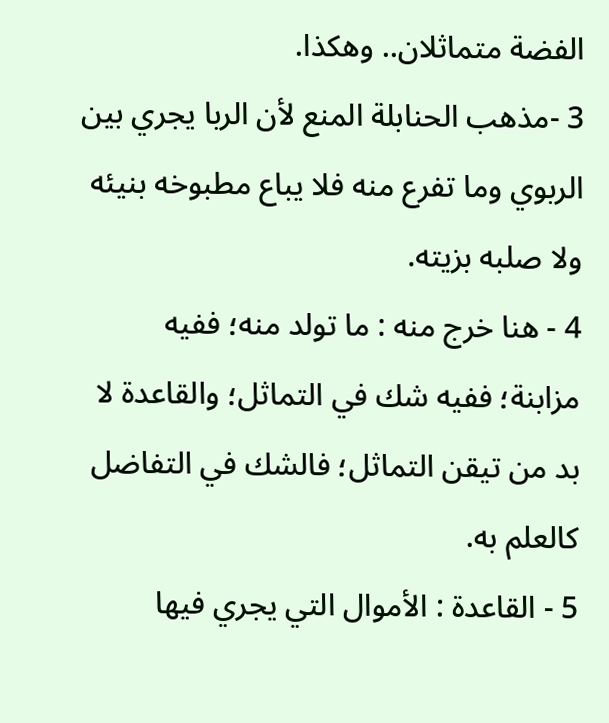الفضة متماثلان.. وهكذا.
3 -مذهب الحنابلة المنع لأن الربا يجري بين الربوي وما تفرع منه فلا يباع مطبوخه بنيئه ولا صلبه بزيته.
4 - هنا خرج منه : ما تولد منه؛ ففيه مزابنة؛ ففيه شك في التماثل؛ والقاعدة لا بد من تيقن التماثل؛ فالشك في التفاضل كالعلم به.
5 - القاعدة : الأموال التي يجري فيها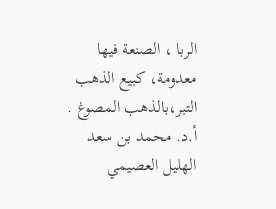الربا ، الصنعة فيها معدومة، كبيع الذهب التبر،بالذهب المصوغ .
أ.د. محمد بن سعد الهليل العصيمي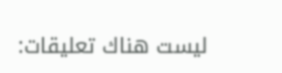ليست هناك تعليقات: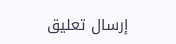إرسال تعليق